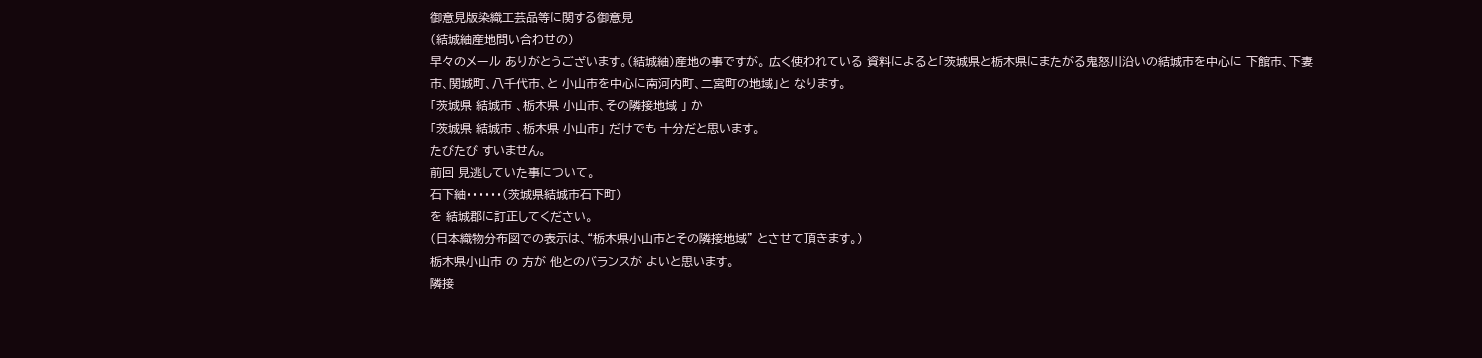御意見版染織工芸品等に関する御意見
(結城紬産地問い合わせの)
早々のメール ありがとうございます。(結城紬)産地の事ですが。 広く使われている 資料によると「茨城県と栃木県にまたがる鬼怒川沿いの結城市を中心に 下館市、下妻市、関城町、八千代市、と 小山市を中心に南河内町、二宮町の地域」と なります。
「茨城県 結城市 、栃木県 小山市、その隣接地域 」 か
「茨城県 結城市 、栃木県 小山市」 だけでも 十分だと思います。
たびたび すいません。
前回 見逃していた事について。
石下紬・・・・・・(茨城県結城市石下町)
を 結城郡に訂正してください。
(日本織物分布図での表示は、“栃木県小山市とその隣接地域” とさせて頂きます。)
栃木県小山市 の 方が 他とのバランスが よいと思います。
隣接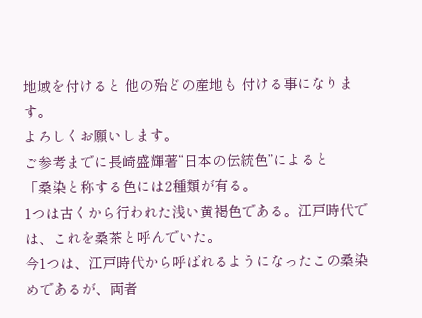地域を付けると 他の殆どの産地も 付ける事になります。
よろしくお願いします。
ご参考までに長崎盛輝著“日本の伝統色”によると
「桑染と称する色には2種類が有る。
1つは古くから行われた浅い黄褐色である。江戸時代では、これを桑茶と呼んでいた。
今1つは、江戸時代から呼ばれるようになったこの桑染めであるが、両者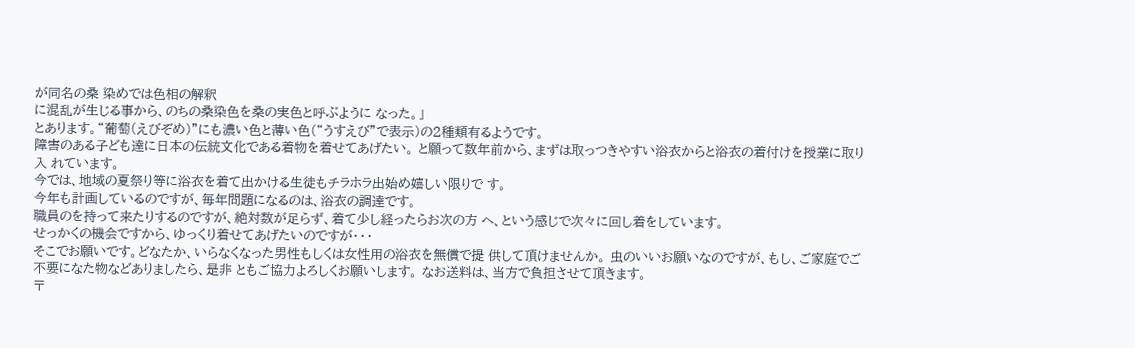が同名の桑 染めでは色相の解釈
に混乱が生じる事から、のちの桑染色を桑の実色と呼ぶように なった。」
とあります。“葡萄(えびぞめ)”にも濃い色と薄い色(“うすえび”で表示)の2種類有るようです。
障害のある子ども達に日本の伝統文化である着物を着せてあげたい。 と願って数年前から、まずは取っつきやすい浴衣からと浴衣の着付けを授業に取り入 れています。
今では、地域の夏祭り等に浴衣を着て出かける生徒もチラホラ出始め嬉しい限りで す。
今年も計画しているのですが、毎年問題になるのは、浴衣の調達です。
職員のを持って来たりするのですが、絶対数が足らず、着て少し経ったらお次の方 へ、という感じで次々に回し着をしています。
せっかくの機会ですから、ゆっくり着せてあげたいのですが・・・
そこでお願いです。どなたか、いらなくなった男性もしくは女性用の浴衣を無償で提 供して頂けませんか。 虫のいいお願いなのですが、もし、ご家庭でご不要になた物などありましたら、是非 ともご協力よろしくお願いします。 なお送料は、当方で負担させて頂きます。
〒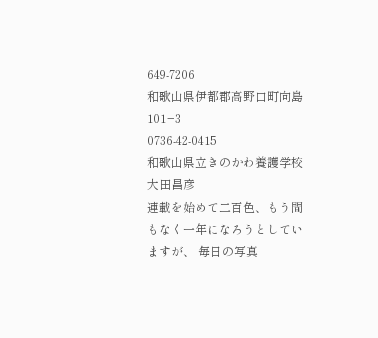649-7206
和歌山県伊都郡高野口町向島101−3
0736-42-0415
和歌山県立きのかわ養護学校
大田昌彦
連載を始めて二百色、もう間もなく一年になろうとしていますが、 毎日の写真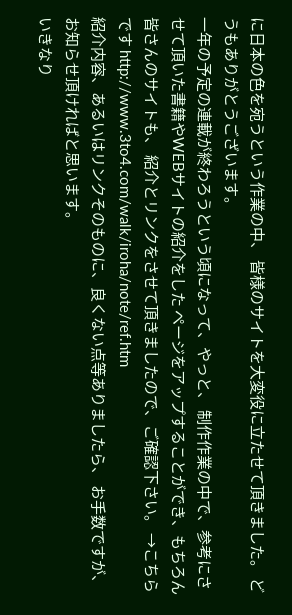に日本の色を宛うという作業の中、 皆様のサイトを大変役に立たせて頂きました。 どうもありがとうございます。
一年の予定の連載が終わろうという頃になって、やっと、 制作作業の中で、参考にさせて頂いた書籍やWEBサイトの紹介をした ページをアップすることができ、もちろん皆さんのサイトも、 紹介とリンクをさせて頂きましたので、ご確認下さい。 →こちらです http://www.3to4.com/walk/iroha/note/ref.htm
紹介内容、あるいはリンクそのものに、良くない点等ありましたら、 お手数ですが、お知らせ頂ければと思います。
いきなり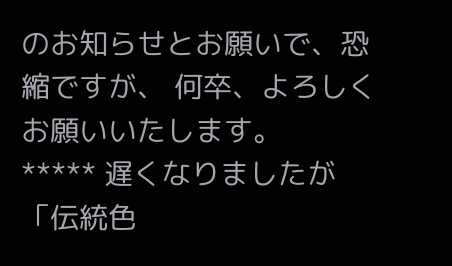のお知らせとお願いで、恐縮ですが、 何卒、よろしくお願いいたします。
***** 遅くなりましたが「伝統色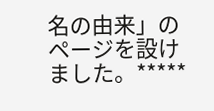名の由来」のページを設けました。*****